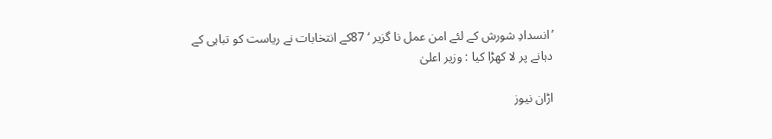’انسدادِ شورش کے لئے امن عمل نا گزیر ‘ 87کے انتخابات نے ریاست کو تباہی کے دہانے پر لا کھڑا کیا : وزیر اعلیٰ

اڑان نیوز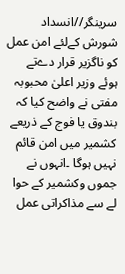سرینگر//انسداد شورش کےلئے امن عمل کو ناگزیر قرار دےتے ہوئے وزیر اعلیٰ محبوبہ مفتی نے واضح کیا کہ بندوق یا فوج کے ذریعے کشمیر میں امن قائم نہیں ہوگا ۔انہوں نے جموں وکشمیر کے حوا لے سے مذاکراتی عمل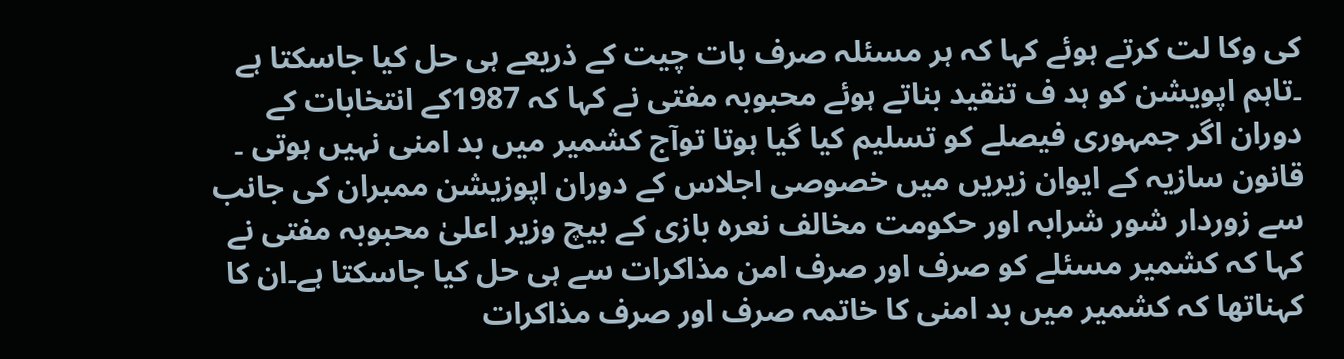کی وکا لت کرتے ہوئے کہا کہ ہر مسئلہ صرف بات چیت کے ذریعے ہی حل کیا جاسکتا ہے ۔تاہم اپویشن کو ہد ف تنقید بناتے ہوئے محبوبہ مفتی نے کہا کہ 1987کے انتخابات کے دوران اگر جمہوری فیصلے کو تسلیم کیا گیا ہوتا توآج کشمیر میں بد امنی نہیں ہوتی ۔ قانون سازیہ کے ایوان زیریں میں خصوصی اجلاس کے دوران اپوزیشن ممبران کی جانب سے زوردار شور شرابہ اور حکومت مخالف نعرہ بازی کے بیچ وزیر اعلیٰ محبوبہ مفتی نے کہا کہ کشمیر مسئلے کو صرف اور صرف امن مذاکرات سے ہی حل کیا جاسکتا ہے۔ان کا کہناتھا کہ کشمیر میں بد امنی کا خاتمہ صرف اور صرف مذاکرات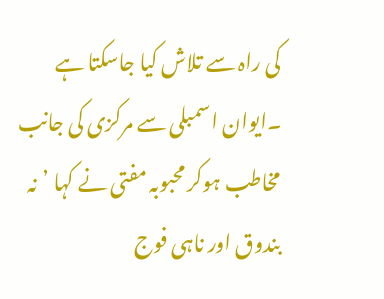کی راہ سے تلاش کیا جاسکتا ہے ۔ایوان اسمبلی سے مرکزی کی جانب مخاطب ہوکر محبوبہ مفتی نے کہا ’نہ بندوق اور ناہی فوج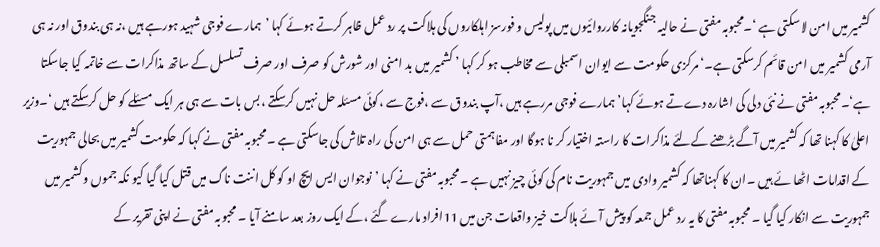کشمیر میں امن لا سکتی ہے ‘۔محبوبہ مفتی نے حالیہ جنگجویانہ کارروائیوں میں پولیس و فورسز اہلکاروں کی ہلاکت پر رد عمل ظاہر کرتے ہوئے کہا ’ہمارے فوجی شہید ہورہے ہیں ،نہ ہی بندوق اور نہ ہی آرمی کشمیر میں امن قائم کرسکتی ہے۔‘مرکزی حکومت سے ایوان اسمبلی سے مخاطب ہو کر کہا ’ کشمیر میں بد امنی اور شورش کو صرف اور صرف تسلسل کے ساتھ مذاکرات سے خاتمہ کیا جاسکتا ہے‘۔محبوبہ مفتی نے نئی دلی کی اشارہ دےتے ہوئے کہا’ ہمارے فوجی مررہے ہیں ،آپ بندوق سے ،فوج سے ،کوئی مسئلہ حل نہیں کرسکتے ،بس بات سے ہی ہر ایک مسئلے کو حل کرسکتے ہیں ‘۔وزیر اعلیٰ کا کہنا تھا کہ کشمیر میں آگے بڑھنے کےلئے مذاکرات کا راستہ اختیار کر نا ہوگا اور مفاہمتی حمل سے ہی امن کی راہ تلاش کی جاسکتی ہے ۔محبوبہ مفتی نے کہا کہ حکومت کشمیر میں بحالی جمہوریت کے اقدامات اٹھا ئے ہیں ۔ان کا کہناتھا کہ کشمیر وادی میں جمہوریت نام کی کوئی چیز نہیں ہے ۔محبوبہ مفتی نے کہا ’نوجوان ایس ایچ او کو کل اننت ناگ میں قتل کیا گیا کیو نکہ جموں وکشمیر میں جمہوریت سے انکار کیا گیا ۔ محبوبہ مفتی کا یہ رد عمل جمعہ کو پیش آئے ہلاکت خیز واقعات جن میں 11افراد مارے گئے ،کے ایک روز بعد سامنے آیا ۔ محبوبہ مفتی نے اپنی تقریر کے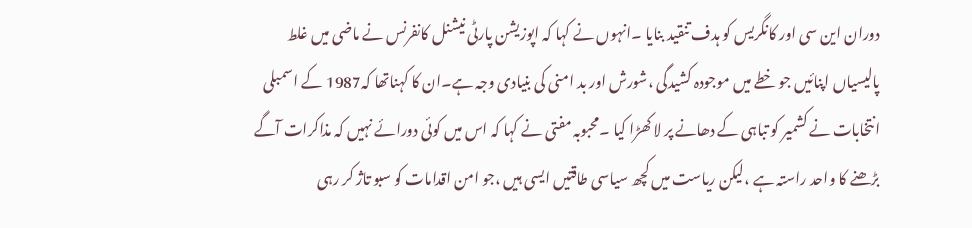دوران این سی اور کانگریس کو ہدف تنقید بنایا ۔انہوں نے کہا کہ اپوزیشن پارٹی نیشنل کانفرنس نے ماضی میں غلط پالیسیاں اپنائیں جو خطے میں موجودہ کشیدگی ،شورش اور بد امنی کی بنیادی وجہ ہے۔ان کا کہناتھا کہ1987 کے اسمبلی انتخابات نے کشمیر کو تباہی کے دھانے پر لا کھڑا کیا ۔محبوبہ مفتی نے کہا کہ اس میں کوئی دورائے نہیں کہ مذاکرات آگے بڑھنے کا واحد راستہ ہے ،لیکن ریاست میں کچھ سیاسی طاقتیں ایسی ہیں ،جو امن اقدامات کو سبو تاژ کر رہی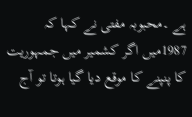ہے ۔محبوبہ مفتی نے کہا کہ 1987میں اگر کشمیر میں جمہوریت کا پنپنے کا موقع دیا گیا ہوتا تو آج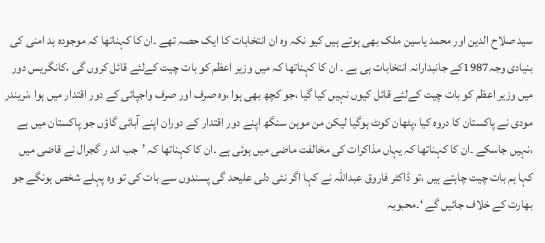سید صلاح الدین اور محمد یاسین ملک بھی ہوتے ہیں کیو نکہ وہ ان انتخابات کا ایک حصہ تھے ۔ان کا کہناتھا کہ موجودہ بد امنی کی بنیادی وجہ1987کے جانبدارانہ انتخابات ہی ہے ۔ ان کا کہناتھا کہ میں وزیر اعظم کو بات چیت کےلئے قائل کروں گی ،کانگریس دور میں وزیر اعظم کو بات چیت کےلئے قائل کیوں نہیں کیا گیا ،جو کچھ بھی ہوا ،وہ صرف اور صرف واجپائی کے دور اقتدار میں ہوا ،نریندر مودی نے پاکستان کا دروہ کیا ،پٹھان کوٹ ہوگیا لیکن من موہن سنگھ اپنے دور اقتدار کے دوران اپنے آبائی گاؤں جو پاکستان میں ہے ،نہیں جاسکے ۔ان کا کہناتھا کہ یہاں مذاکرات کی مخالفت ماضی میں ہوئی ہے ۔ان کا کہناتھا کہ ’جب اند ر گجرال نے قاضی میں کہا ہم بات چیت چاہتے ہیں ،تو ڈاکٹر فاروق عبداللہ نے کہا اگر نئی دلی علیحد گی پسندوں سے بات کی تو وہ پہلے شخص ہونگے جو بھارت کے خلاف جائیں گے ‘۔محبوبہ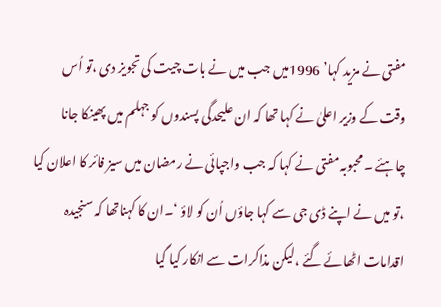مفتی نے مزید کہا’ 1996میں جب میں نے بات چیت کی تجویز دی ،تو اُس وقت کے وزیر اعلیٰ نے کہا تھا کہ ان علیحدگی پسندوں کو جہلم میں پھینکا جانا چاہئے ۔محبوبہ مفتی نے کہا کہ جب واجپائی نے رمضان میں سیز فائر کا اعلان کیا ،تو میں نے اپنے ڈی جی سے کہا جاؤں اُن کو لاؤ ‘۔ان کا کہناتھا کہ سنجیدہ اقدامات اٹھائے گئے ،لیکن مذاکرات سے انکار کیا گیا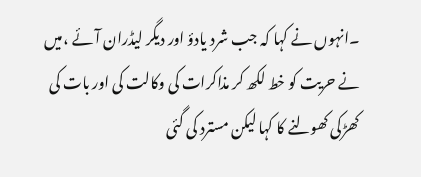۔انہوں نے کہا کہ جب شرد یادؤ اور دیگر لیڈران آئے ،میں نے حریت کو خط لکھ کر مذاکرات کی وکالت کی اور بات کی کھڑکی کھولنے کا کہا لیکن مسترد کی گئی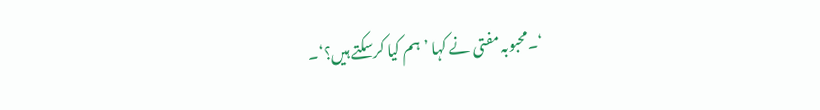‘۔محبوبہ مفتی نے کہا ’ہم کیا کرسکتے ہیں؟‘۔